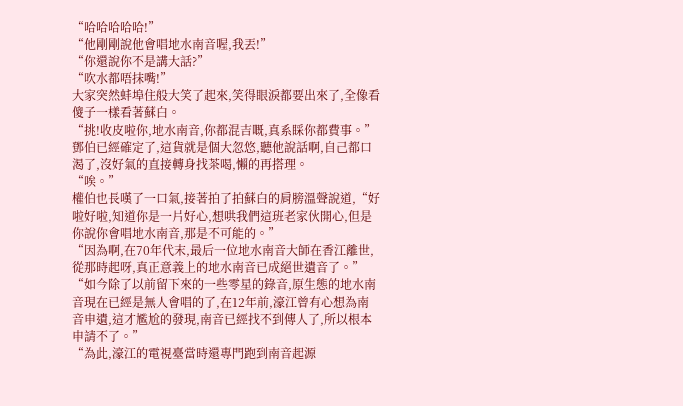“哈哈哈哈哈!”
“他剛剛說他會唱地水南音喔,我丟!”
“你還說你不是講大話?”
“吹水都唔抹嘴!”
大家突然蚌埠住般大笑了起來,笑得眼淚都要出來了,全像看傻子一樣看著蘇白。
“挑!收皮啦你,地水南音,你都混吉嘅,真系睬你都費事。”
鄧伯已經確定了,這貨就是個大忽悠,聽他說話啊,自己都口渴了,沒好氣的直接轉身找茶喝,懶的再搭理。
“唉。”
權伯也長嘆了一口氣,接著拍了拍蘇白的肩膀溫聲說道,“好啦好啦,知道你是一片好心,想哄我們這班老家伙開心,但是你說你會唱地水南音,那是不可能的。”
“因為啊,在70年代末,最后一位地水南音大師在香江離世,從那時起呀,真正意義上的地水南音已成絕世遺音了。”
“如今除了以前留下來的一些零星的錄音,原生態的地水南音現在已經是無人會唱的了,在12年前,濠江曾有心想為南音申遺,這才尷尬的發現,南音已經找不到傳人了,所以根本申請不了。”
“為此,濠江的電視臺當時還專門跑到南音起源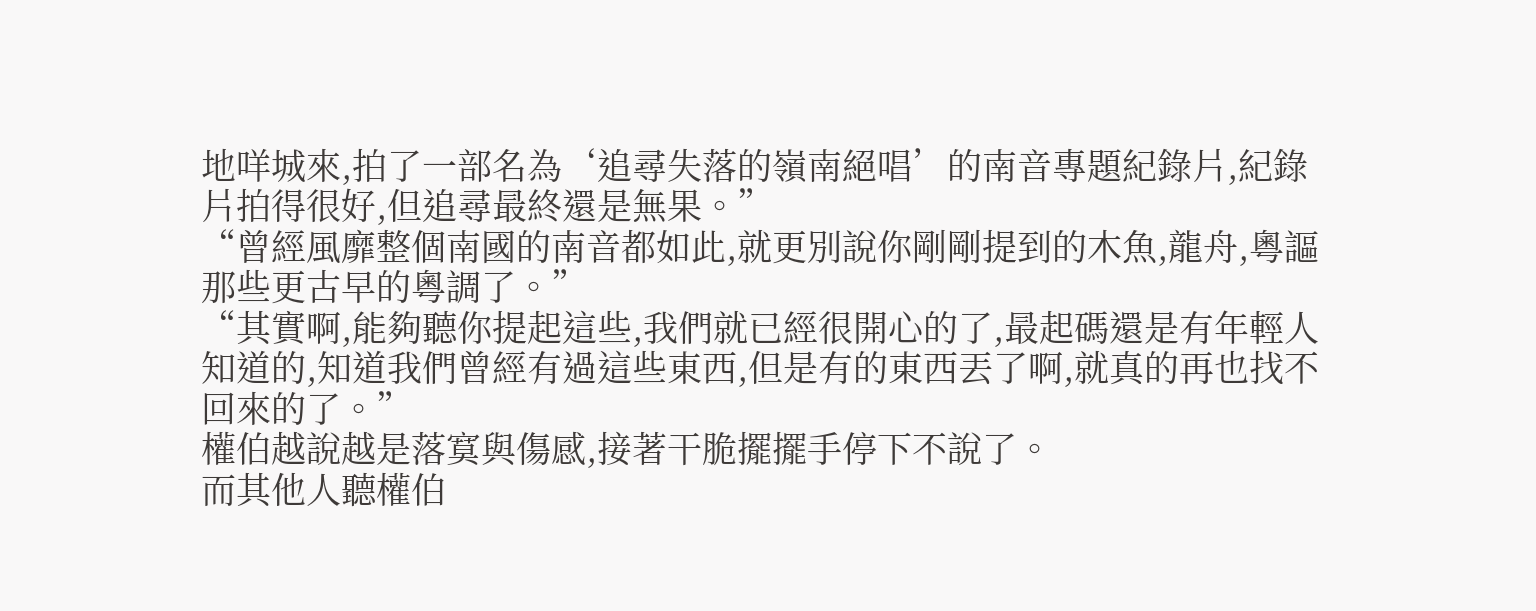地咩城來,拍了一部名為‘追尋失落的嶺南絕唱’的南音專題紀錄片,紀錄片拍得很好,但追尋最終還是無果。”
“曾經風靡整個南國的南音都如此,就更別說你剛剛提到的木魚,龍舟,粵謳那些更古早的粵調了。”
“其實啊,能夠聽你提起這些,我們就已經很開心的了,最起碼還是有年輕人知道的,知道我們曾經有過這些東西,但是有的東西丟了啊,就真的再也找不回來的了。”
權伯越說越是落寞與傷感,接著干脆擺擺手停下不說了。
而其他人聽權伯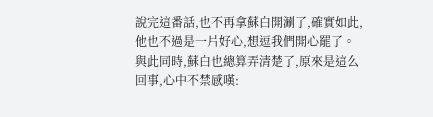說完這番話,也不再拿蘇白開涮了,確實如此,他也不過是一片好心,想逗我們開心罷了。
與此同時,蘇白也總算弄清楚了,原來是這么回事,心中不禁感嘆: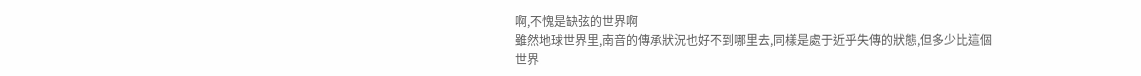啊,不愧是缺弦的世界啊
雖然地球世界里,南音的傳承狀況也好不到哪里去,同樣是處于近乎失傳的狀態,但多少比這個世界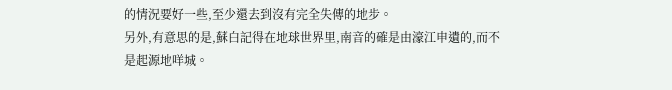的情況要好一些,至少還去到沒有完全失傳的地步。
另外,有意思的是,蘇白記得在地球世界里,南音的確是由濠江申遺的,而不是起源地咩城。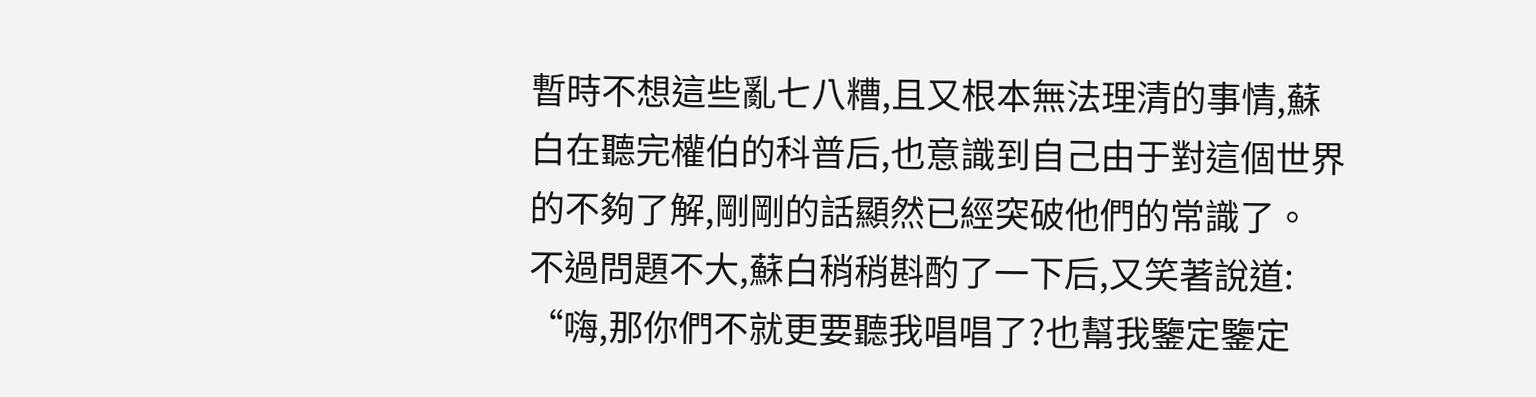暫時不想這些亂七八糟,且又根本無法理清的事情,蘇白在聽完權伯的科普后,也意識到自己由于對這個世界的不夠了解,剛剛的話顯然已經突破他們的常識了。
不過問題不大,蘇白稍稍斟酌了一下后,又笑著說道:
“嗨,那你們不就更要聽我唱唱了?也幫我鑒定鑒定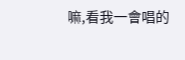嘛,看我一會唱的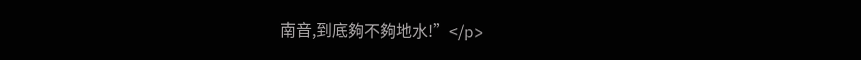南音,到底夠不夠地水!”</p>